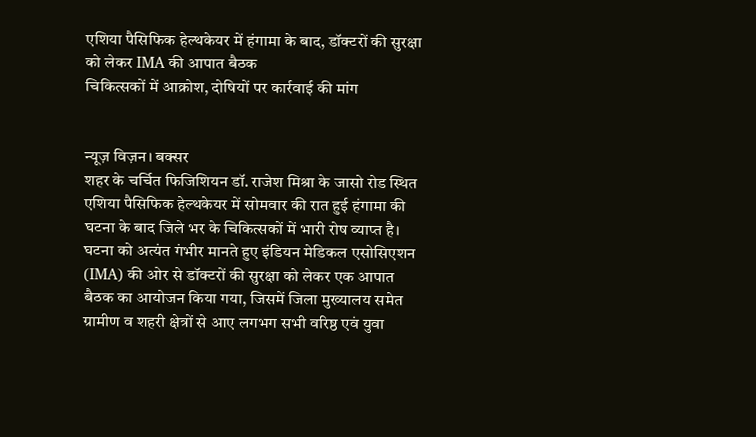एशिया पैसिफिक हेल्थकेयर में हंगामा के बाद, डॉक्टरों की सुरक्षा को लेकर IMA की आपात बैठक
चिकित्सकों में आक्रोश, दोषियों पर कार्रवाई की मांग


न्यूज़ विज़न। बक्सर
शहर के चर्चित फिजिशियन डॉ. राजेश मिश्रा के जासो रोड स्थित एशिया पैसिफिक हेल्थकेयर में सोमवार की रात हुई हंगामा की घटना के बाद जिले भर के चिकित्सकों में भारी रोष व्याप्त है। घटना को अत्यंत गंभीर मानते हुए इंडियन मेडिकल एसोसिएशन (IMA) की ओर से डॉक्टरों की सुरक्षा को लेकर एक आपात बैठक का आयोजन किया गया, जिसमें जिला मुख्यालय समेत ग्रामीण व शहरी क्षेत्रों से आए लगभग सभी वरिष्ठ एवं युवा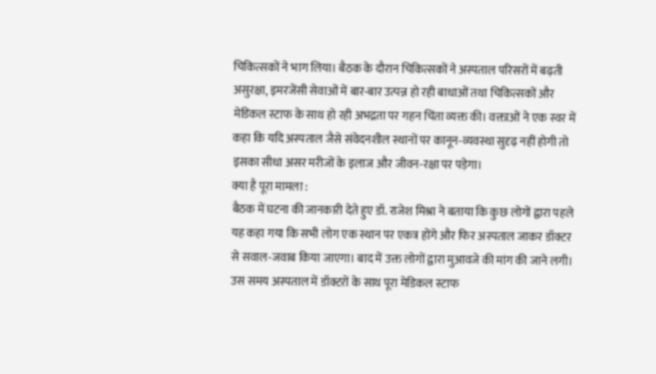चिकित्सकों ने भाग लिया। बैठक के दौरान चिकित्सकों ने अस्पताल परिसरों में बढ़ती असुरक्षा, इमरजेंसी सेवाओं में बार-बार उत्पन्न हो रही बाधाओं तथा चिकित्सकों और मेडिकल स्टाफ के साथ हो रही अभद्रता पर गहन चिंता व्यक्त की। वक्ताओं ने एक स्वर में कहा कि यदि अस्पताल जैसे संवेदनशील स्थानों पर कानून-व्यवस्था सुदृढ़ नहीं होगी तो इसका सीधा असर मरीजों के इलाज और जीवन-रक्षा पर पड़ेगा।
क्या है पूरा मामला :
बैठक में घटना की जानकारी देते हुए डॉ. राजेश मिश्रा ने बताया कि कुछ लोगों द्वारा पहले यह कहा गया कि सभी लोग एक स्थान पर एकत्र होंगे और फिर अस्पताल जाकर डॉक्टर से सवाल-जवाब किया जाएगा। बाद में उक्त लोगों द्वारा मुआवजे की मांग की जाने लगी। उस समय अस्पताल में डॉक्टरों के साथ पूरा मेडिकल स्टाफ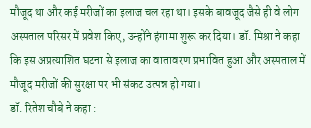मौजूद था और कई मरीजों का इलाज चल रहा था। इसके बावजूद जैसे ही वे लोग अस्पताल परिसर में प्रवेश किए, उन्होंने हंगामा शुरू कर दिया। डॉ. मिश्रा ने कहा कि इस अप्रत्याशित घटना से इलाज का वातावरण प्रभावित हुआ और अस्पताल में मौजूद मरीजों की सुरक्षा पर भी संकट उत्पन्न हो गया।
डॉ. रितेश चौबे ने कहा :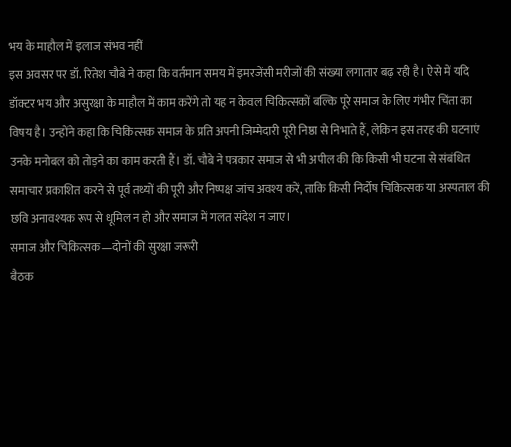भय के माहौल में इलाज संभव नहीं
इस अवसर पर डॉ. रितेश चौबे ने कहा कि वर्तमान समय में इमरजेंसी मरीजों की संख्या लगातार बढ़ रही है। ऐसे में यदि डॉक्टर भय और असुरक्षा के माहौल में काम करेंगे तो यह न केवल चिकित्सकों बल्कि पूरे समाज के लिए गंभीर चिंता का विषय है। उन्होंने कहा कि चिकित्सक समाज के प्रति अपनी जिम्मेदारी पूरी निष्ठा से निभाते हैं, लेकिन इस तरह की घटनाएं उनके मनोबल को तोड़ने का काम करती हैं। डॉ. चौबे ने पत्रकार समाज से भी अपील की कि किसी भी घटना से संबंधित समाचार प्रकाशित करने से पूर्व तथ्यों की पूरी और निष्पक्ष जांच अवश्य करें, ताकि किसी निर्दोष चिकित्सक या अस्पताल की छवि अनावश्यक रूप से धूमिल न हो और समाज में गलत संदेश न जाए।
समाज और चिकित्सक—दोनों की सुरक्षा जरूरी
बैठक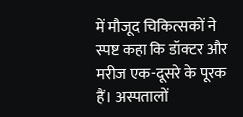में मौजूद चिकित्सकों ने स्पष्ट कहा कि डॉक्टर और मरीज एक-दूसरे के पूरक हैं। अस्पतालों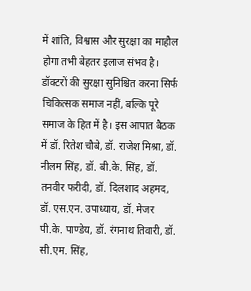में शांति, विश्वास और सुरक्षा का माहौल होगा तभी बेहतर इलाज संभव है। डॉक्टरों की सुरक्षा सुनिश्चित करना सिर्फ चिकित्सक समाज नहीं, बल्कि पूरे समाज के हित में है। इस आपात बैठक में डॉ. रितेश चौबे, डॉ. राजेश मिश्रा, डॉ. नीलम सिंह, डॉ. बी.के. सिंह, डॉ. तनवीर फरीदी, डॉ. दिलशाद अहमद, डॉ. एस.एन. उपाध्याय, डॉ. मेजर पी.के. पाण्डेय, डॉ. रंगनाथ तिवारी, डॉ. सी.एम. सिंह,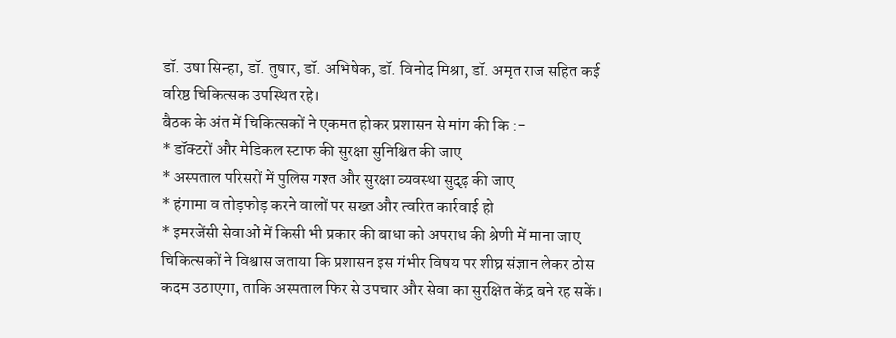डॉ. उषा सिन्हा, डॉ. तुषार, डॉ. अभिषेक, डॉ. विनोद मिश्रा, डॉ. अमृत राज सहित कई वरिष्ठ चिकित्सक उपस्थित रहे।
बैठक के अंत में चिकित्सकों ने एकमत होकर प्रशासन से मांग की कि :-
* डॉक्टरों और मेडिकल स्टाफ की सुरक्षा सुनिश्चित की जाए
* अस्पताल परिसरों में पुलिस गश्त और सुरक्षा व्यवस्था सुदृढ़ की जाए
* हंगामा व तोड़फोड़ करने वालों पर सख्त और त्वरित कार्रवाई हो
* इमरजेंसी सेवाओं में किसी भी प्रकार की बाधा को अपराध की श्रेणी में माना जाए
चिकित्सकों ने विश्वास जताया कि प्रशासन इस गंभीर विषय पर शीघ्र संज्ञान लेकर ठोस कदम उठाएगा, ताकि अस्पताल फिर से उपचार और सेवा का सुरक्षित केंद्र बने रह सकें।